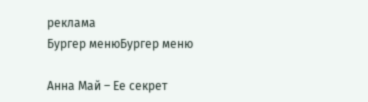реклама
Бургер менюБургер меню

Анна Май – Ее секрет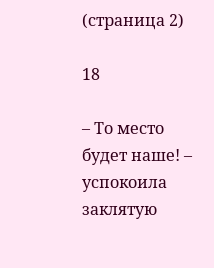(страница 2)

18

– То место будет наше! – успокоила заклятую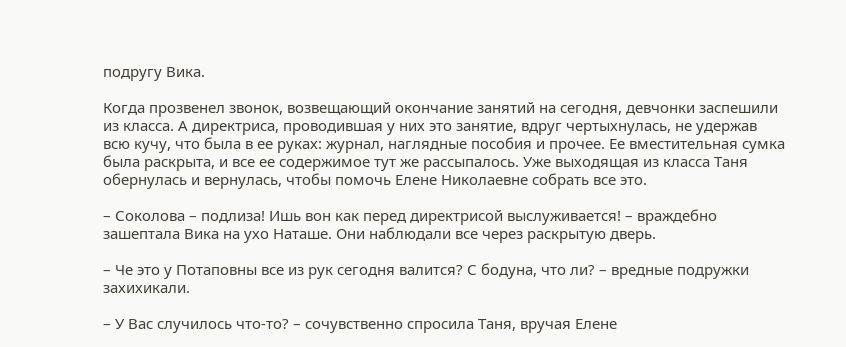подругу Вика.

Когда прозвенел звонок, возвещающий окончание занятий на сегодня, девчонки заспешили из класса. А директриса, проводившая у них это занятие, вдруг чертыхнулась, не удержав всю кучу, что была в ее руках: журнал, наглядные пособия и прочее. Ее вместительная сумка была раскрыта, и все ее содержимое тут же рассыпалось. Уже выходящая из класса Таня обернулась и вернулась, чтобы помочь Елене Николаевне собрать все это.

– Соколова – подлиза! Ишь вон как перед директрисой выслуживается! – враждебно зашептала Вика на ухо Наташе. Они наблюдали все через раскрытую дверь.

– Че это у Потаповны все из рук сегодня валится? С бодуна, что ли? – вредные подружки захихикали.

– У Вас случилось что-то? – сочувственно спросила Таня, вручая Елене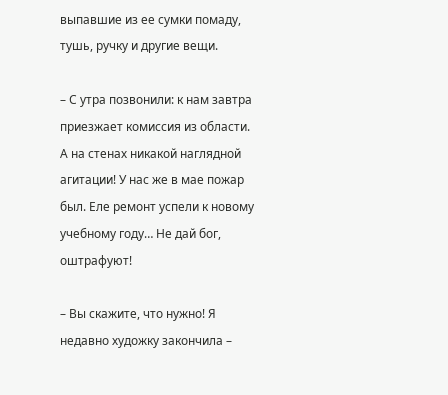выпавшие из ее сумки помаду, тушь, ручку и другие вещи.

– С утра позвонили: к нам завтра приезжает комиссия из области. А на стенах никакой наглядной агитации! У нас же в мае пожар был. Еле ремонт успели к новому учебному году… Не дай бог, оштрафуют!

– Вы скажите, что нужно! Я недавно художку закончила –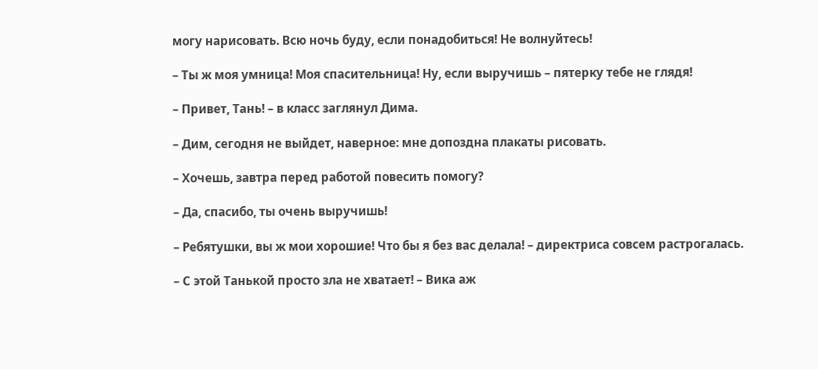могу нарисовать. Всю ночь буду, если понадобиться! Не волнуйтесь!

– Ты ж моя умница! Моя спасительница! Ну, если выручишь – пятерку тебе не глядя!

– Привет, Тань! – в класс заглянул Дима.

– Дим, сегодня не выйдет, наверное: мне допоздна плакаты рисовать.

– Хочешь, завтра перед работой повесить помогу?

– Да, спасибо, ты очень выручишь!

– Ребятушки, вы ж мои хорошие! Что бы я без вас делала! – директриса совсем растрогалась.

– С этой Танькой просто зла не хватает! – Вика аж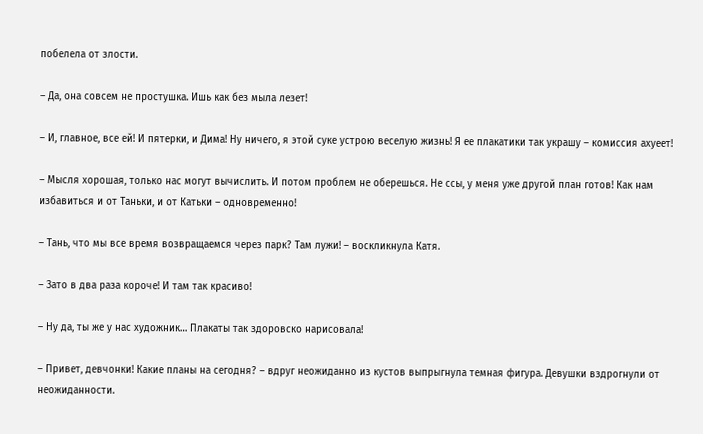побелела от злости.

– Да, она совсем не простушка. Ишь как без мыла лезет!

– И, главное, все ей! И пятерки, и Дима! Ну ничего, я этой суке устрою веселую жизнь! Я ее плакатики так украшу – комиссия ахуеет!

– Мысля хорошая, только нас могут вычислить. И потом проблем не оберешься. Не ссы, у меня уже другой план готов! Как нам избавиться и от Таньки, и от Катьки – одновременно!

– Тань, что мы все время возвращаемся через парк? Там лужи! – воскликнула Катя.

– Зато в два раза короче! И там так красиво!

– Ну да, ты же у нас художник… Плакаты так здоровско нарисовала!

– Привет, девчонки! Какие планы на сегодня? – вдруг неожиданно из кустов выпрыгнула темная фигура. Девушки вздрогнули от неожиданности.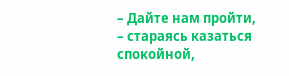– Дайте нам пройти, – стараясь казаться спокойной,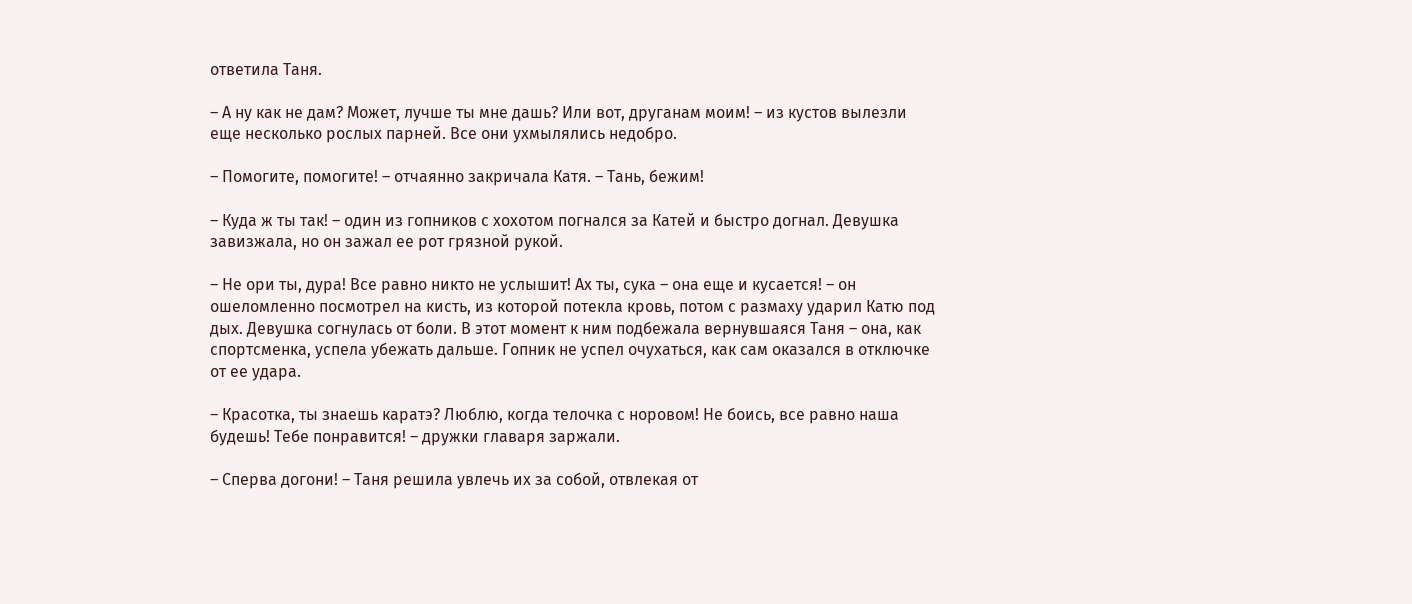ответила Таня.

– А ну как не дам? Может, лучше ты мне дашь? Или вот, друганам моим! – из кустов вылезли еще несколько рослых парней. Все они ухмылялись недобро.

– Помогите, помогите! – отчаянно закричала Катя. – Тань, бежим!

– Куда ж ты так! – один из гопников с хохотом погнался за Катей и быстро догнал. Девушка завизжала, но он зажал ее рот грязной рукой.

– Не ори ты, дура! Все равно никто не услышит! Ах ты, сука – она еще и кусается! – он ошеломленно посмотрел на кисть, из которой потекла кровь, потом с размаху ударил Катю под дых. Девушка согнулась от боли. В этот момент к ним подбежала вернувшаяся Таня – она, как спортсменка, успела убежать дальше. Гопник не успел очухаться, как сам оказался в отключке от ее удара.

– Красотка, ты знаешь каратэ? Люблю, когда телочка с норовом! Не боись, все равно наша будешь! Тебе понравится! – дружки главаря заржали.

– Сперва догони! – Таня решила увлечь их за собой, отвлекая от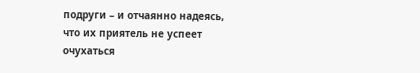подруги – и отчаянно надеясь, что их приятель не успеет очухаться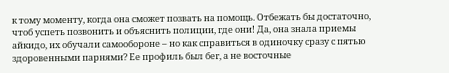к тому моменту, когда она сможет позвать на помощь. Отбежать бы достаточно, чтоб успеть позвонить и объяснить полиции, где они! Да, она знала приемы айкидо, их обучали самообороне – но как справиться в одиночку сразу с пятью здоровенными парнями? Ее профиль был бег, а не восточные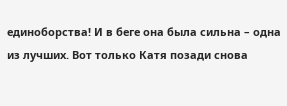единоборства! И в беге она была сильна – одна из лучших. Вот только Катя позади снова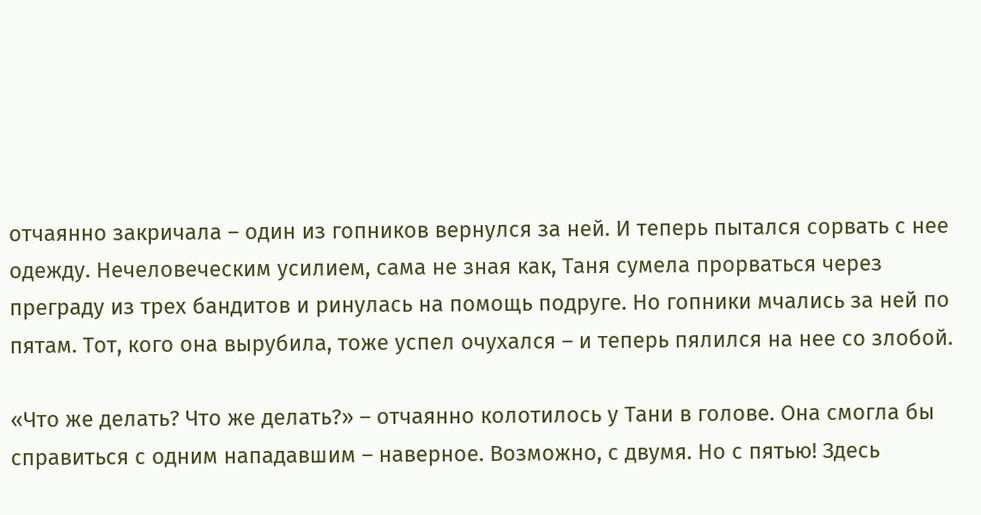отчаянно закричала – один из гопников вернулся за ней. И теперь пытался сорвать с нее одежду. Нечеловеческим усилием, сама не зная как, Таня сумела прорваться через преграду из трех бандитов и ринулась на помощь подруге. Но гопники мчались за ней по пятам. Тот, кого она вырубила, тоже успел очухался – и теперь пялился на нее со злобой.

«Что же делать? Что же делать?» – отчаянно колотилось у Тани в голове. Она смогла бы справиться с одним нападавшим – наверное. Возможно, с двумя. Но с пятью! Здесь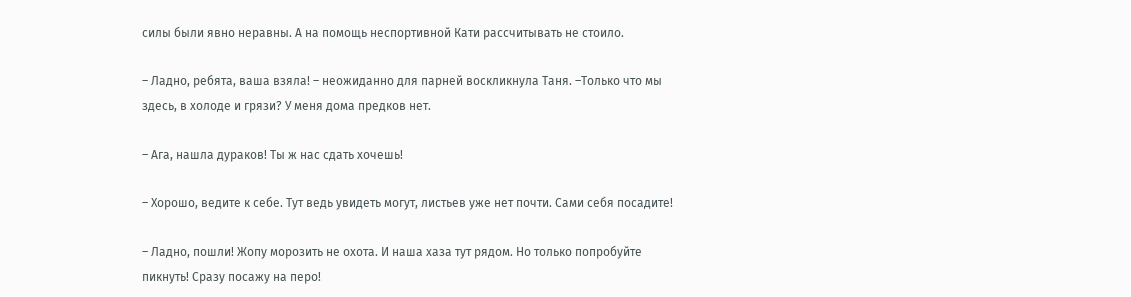силы были явно неравны. А на помощь неспортивной Кати рассчитывать не стоило.

– Ладно, ребята, ваша взяла! – неожиданно для парней воскликнула Таня. –Только что мы здесь, в холоде и грязи? У меня дома предков нет.

– Ага, нашла дураков! Ты ж нас сдать хочешь!

– Хорошо, ведите к себе. Тут ведь увидеть могут, листьев уже нет почти. Сами себя посадите!

– Ладно, пошли! Жопу морозить не охота. И наша хаза тут рядом. Но только попробуйте пикнуть! Сразу посажу на перо!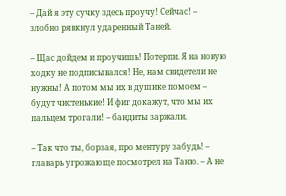– Дай я эту сучку здесь проучу! Сейчас! – злобно рявкнул ударенный Таней.

– Щас дойдем и проучишь! Потерпи. Я на новую ходку не подписывался! Не, нам свидетели не нужны! А потом мы их в душике помоем – будут чистенькие! И фиг докажут, что мы их пальцем трогали! – бандиты заржали.

– Так что ты, борзая, про ментуру забудь! – главарь угрожающе посмотрел на Таню. – А не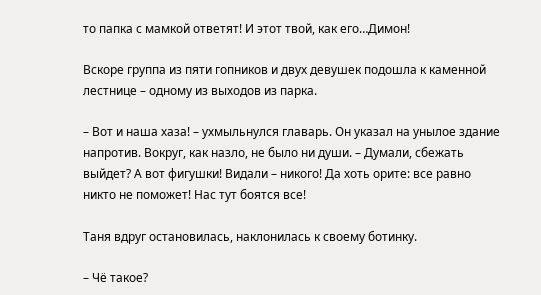то папка с мамкой ответят! И этот твой, как его…Димон!

Вскоре группа из пяти гопников и двух девушек подошла к каменной лестнице – одному из выходов из парка.

– Вот и наша хаза! – ухмыльнулся главарь. Он указал на унылое здание напротив. Вокруг, как назло, не было ни души. – Думали, сбежать выйдет? А вот фигушки! Видали – никого! Да хоть орите: все равно никто не поможет! Нас тут боятся все!

Таня вдруг остановилась, наклонилась к своему ботинку.

– Чё такое?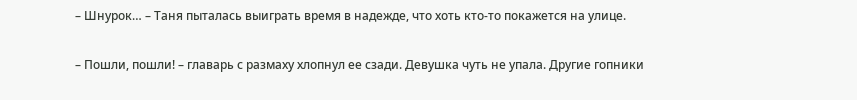– Шнурок… – Таня пыталась выиграть время в надежде, что хоть кто-то покажется на улице.

– Пошли, пошли! – главарь с размаху хлопнул ее сзади. Девушка чуть не упала. Другие гопники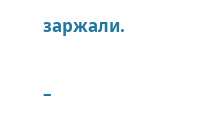заржали.

–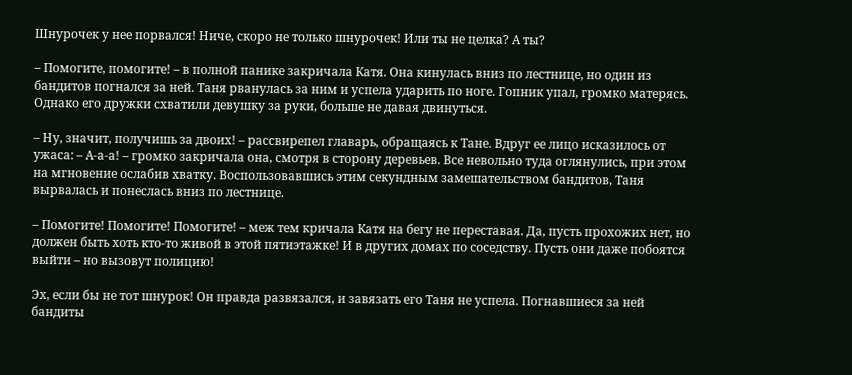Шнурочек у нее порвался! Ниче, скоро не только шнурочек! Или ты не целка? А ты?

– Помогите, помогите! – в полной панике закричала Катя. Она кинулась вниз по лестнице, но один из бандитов погнался за ней. Таня рванулась за ним и успела ударить по ноге. Гопник упал, громко матерясь. Однако его дружки схватили девушку за руки, больше не давая двинуться.

– Ну, значит, получишь за двоих! – рассвирепел главарь, обращаясь к Тане. Вдруг ее лицо исказилось от ужаса: – А-а-а! – громко закричала она, смотря в сторону деревьев. Все невольно туда оглянулись, при этом на мгновение ослабив хватку. Воспользовавшись этим секундным замешательством бандитов, Таня вырвалась и понеслась вниз по лестнице.

– Помогите! Помогите! Помогите! – меж тем кричала Катя на бегу не переставая. Да, пусть прохожих нет, но должен быть хоть кто-то живой в этой пятиэтажке! И в других домах по соседству. Пусть они даже побоятся выйти – но вызовут полицию!

Эх, если бы не тот шнурок! Он правда развязался, и завязать его Таня не успела. Погнавшиеся за ней бандиты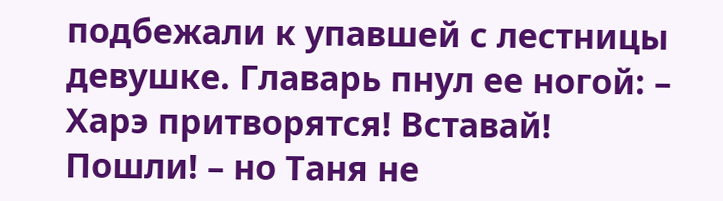подбежали к упавшей с лестницы девушке. Главарь пнул ее ногой: – Харэ притворятся! Вставай! Пошли! – но Таня не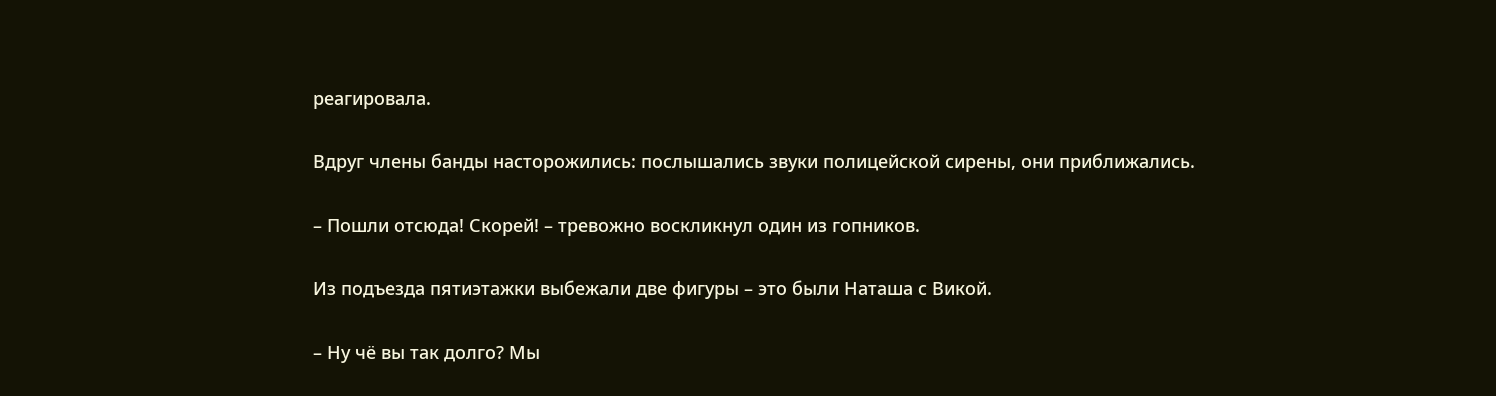реагировала.

Вдруг члены банды насторожились: послышались звуки полицейской сирены, они приближались.

– Пошли отсюда! Скорей! – тревожно воскликнул один из гопников.

Из подъезда пятиэтажки выбежали две фигуры – это были Наташа с Викой.

– Ну чё вы так долго? Мы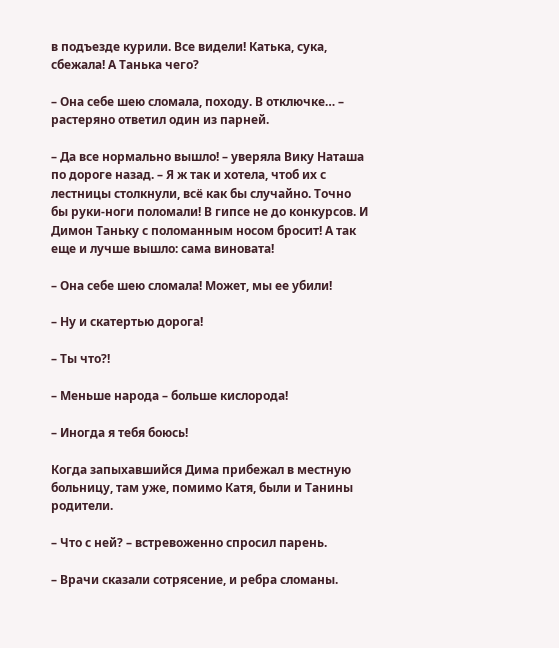в подъезде курили. Все видели! Катька, сука, сбежала! А Танька чего?

– Она себе шею сломала, походу. В отключке… – растеряно ответил один из парней.

– Да все нормально вышло! – уверяла Вику Наташа по дороге назад. – Я ж так и хотела, чтоб их с лестницы столкнули, всё как бы случайно. Точно бы руки-ноги поломали! В гипсе не до конкурсов. И Димон Таньку с поломанным носом бросит! А так еще и лучше вышло: сама виновата!

– Она себе шею сломала! Может, мы ее убили!

– Ну и скатертью дорога!

– Ты что?!

– Меньше народа – больше кислорода!

– Иногда я тебя боюсь!

Когда запыхавшийся Дима прибежал в местную больницу, там уже, помимо Катя, были и Танины родители.

– Что с ней? – встревоженно спросил парень.

– Врачи сказали сотрясение, и ребра сломаны.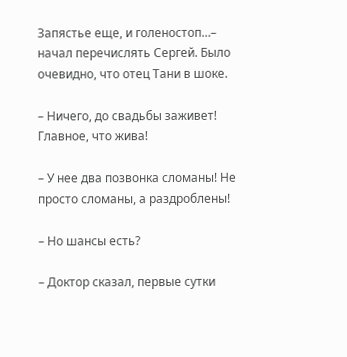Запястье еще, и голеностоп…– начал перечислять Сергей. Было очевидно, что отец Тани в шоке.

– Ничего, до свадьбы заживет! Главное, что жива!

– У нее два позвонка сломаны! Не просто сломаны, а раздроблены!

– Но шансы есть?

– Доктор сказал, первые сутки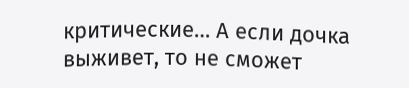критические… А если дочка выживет, то не сможет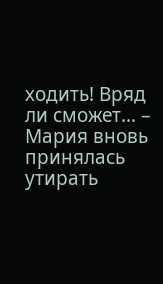ходить! Вряд ли сможет… – Мария вновь принялась утирать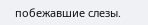побежавшие слезы.